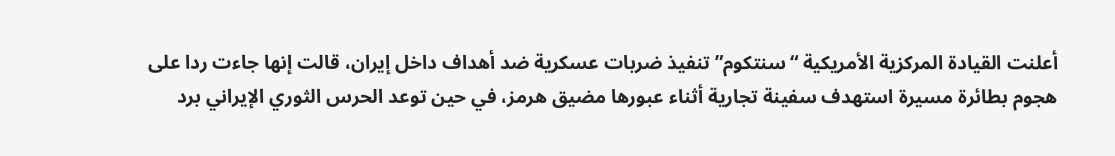أعلنت القيادة المركزية الأمريكية “سنتكوم” تنفيذ ضربات عسكرية ضد أهداف داخل إيران، قالت إنها جاءت ردا على هجوم بطائرة مسيرة استهدف سفينة تجارية أثناء عبورها مضيق هرمز، في حين توعد الحرس الثوري الإيراني برد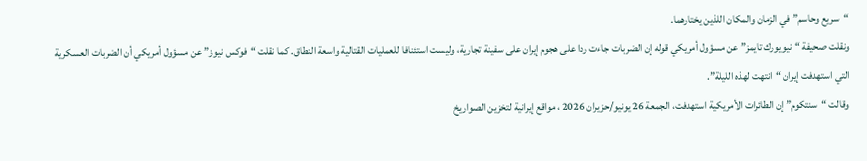“سريع وحاسم” في الزمان والمكان اللذين يختارهما.
ونقلت صحيفة “نيويورك تايمز” عن مسؤول أمريكي قوله إن الضربات جاءت ردا على هجوم إيران على سفينة تجارية، وليست استئنافا للعمليات القتالية واسعة النطاق. كما نقلت “فوكس نيوز” عن مسؤول أمريكي أن الضربات العسكرية التي استهدفت إيران “انتهت لهذه الليلة”.
وقالت “سنتكوم” إن الطائرات الأمريكية استهدفت، الجمعة 26 يونيو/حزيران 2026 ، مواقع إيرانية لتخزين الصواريخ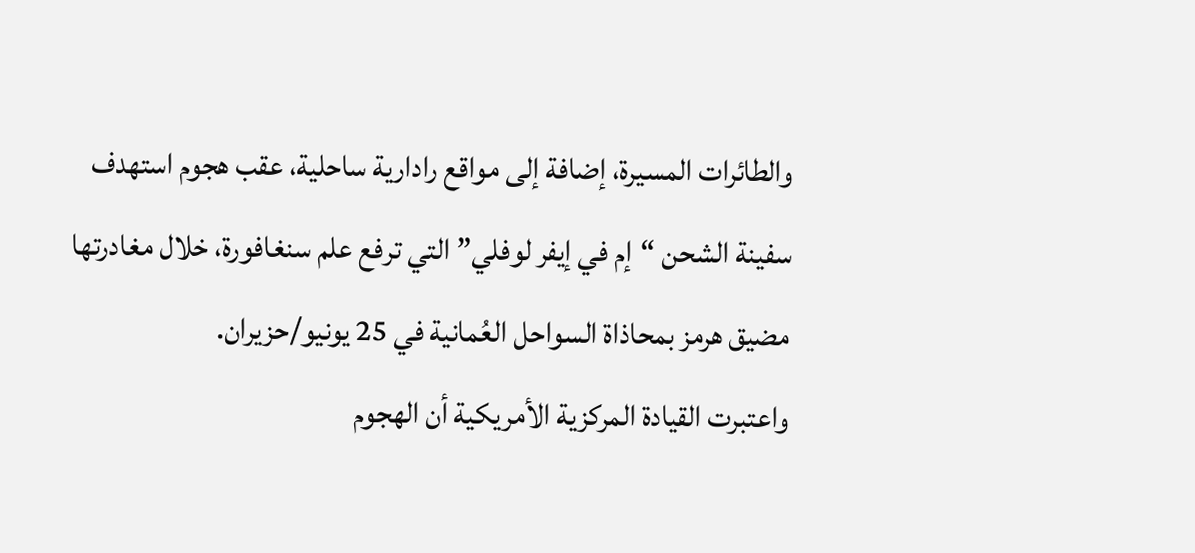والطائرات المسيرة، إضافة إلى مواقع رادارية ساحلية، عقب هجوم استهدف سفينة الشحن “إم في إيفر لوفلي” التي ترفع علم سنغافورة، خلال مغادرتها مضيق هرمز بمحاذاة السواحل العُمانية في 25 يونيو/حزيران.
واعتبرت القيادة المركزية الأمريكية أن الهجوم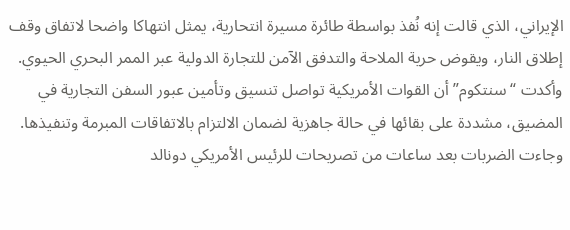الإيراني، الذي قالت إنه نُفذ بواسطة طائرة مسيرة انتحارية، يمثل انتهاكا واضحا لاتفاق وقف إطلاق النار، ويقوض حرية الملاحة والتدفق الآمن للتجارة الدولية عبر الممر البحري الحيوي.
وأكدت “سنتكوم” أن القوات الأمريكية تواصل تنسيق وتأمين عبور السفن التجارية في المضيق، مشددة على بقائها في حالة جاهزية لضمان الالتزام بالاتفاقات المبرمة وتنفيذها.
وجاءت الضربات بعد ساعات من تصريحات للرئيس الأمريكي دونالد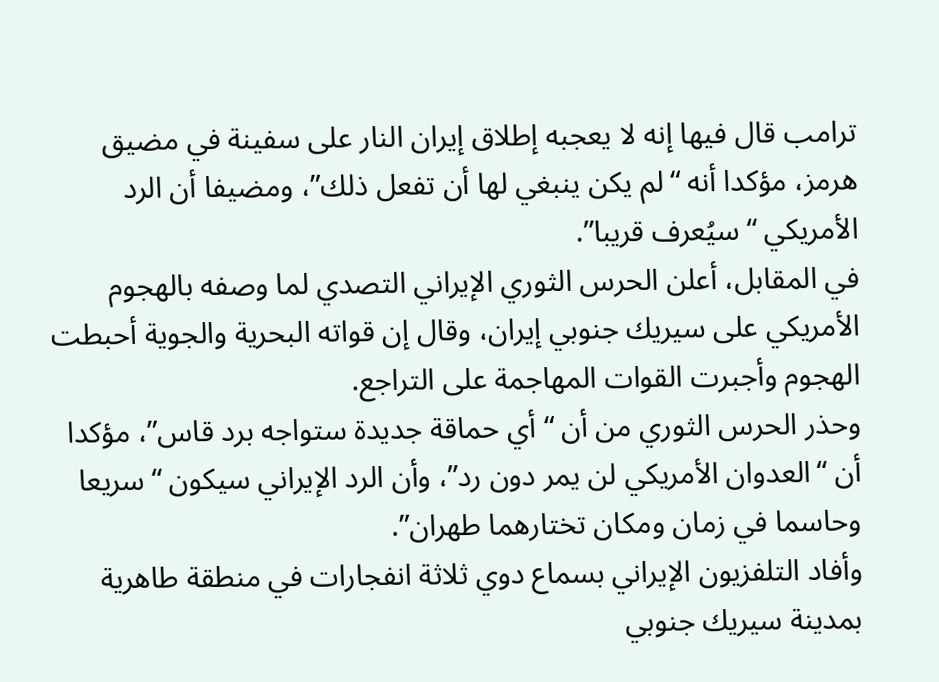ترامب قال فيها إنه لا يعجبه إطلاق إيران النار على سفينة في مضيق هرمز، مؤكدا أنه “لم يكن ينبغي لها أن تفعل ذلك”، ومضيفا أن الرد الأمريكي “سيُعرف قريبا”.
في المقابل، أعلن الحرس الثوري الإيراني التصدي لما وصفه بالهجوم الأمريكي على سيريك جنوبي إيران، وقال إن قواته البحرية والجوية أحبطت الهجوم وأجبرت القوات المهاجمة على التراجع.
وحذر الحرس الثوري من أن “أي حماقة جديدة ستواجه برد قاس”، مؤكدا أن “العدوان الأمريكي لن يمر دون رد”، وأن الرد الإيراني سيكون “سريعا وحاسما في زمان ومكان تختارهما طهران”.
وأفاد التلفزيون الإيراني بسماع دوي ثلاثة انفجارات في منطقة طاهرية بمدينة سيريك جنوبي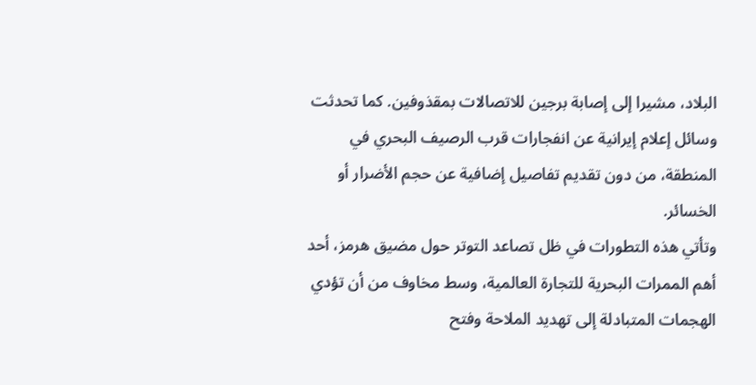البلاد، مشيرا إلى إصابة برجين للاتصالات بمقذوفين. كما تحدثت وسائل إعلام إيرانية عن انفجارات قرب الرصيف البحري في المنطقة، من دون تقديم تفاصيل إضافية عن حجم الأضرار أو الخسائر.
وتأتي هذه التطورات في ظل تصاعد التوتر حول مضيق هرمز، أحد أهم الممرات البحرية للتجارة العالمية، وسط مخاوف من أن تؤدي الهجمات المتبادلة إلى تهديد الملاحة وفتح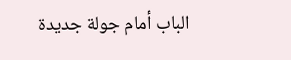الباب أمام جولة جديدة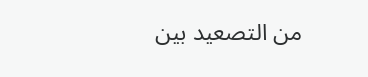من التصعيد بين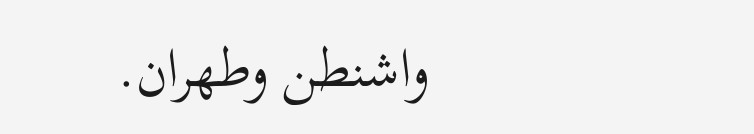واشنطن وطهران.